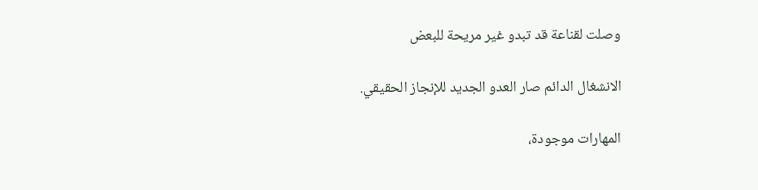وصلت لقناعة قد تبدو غير مريحة للبعض

الانشغال الدائم صار العدو الجديد للإنجاز الحقيقي.

المهارات موجودة،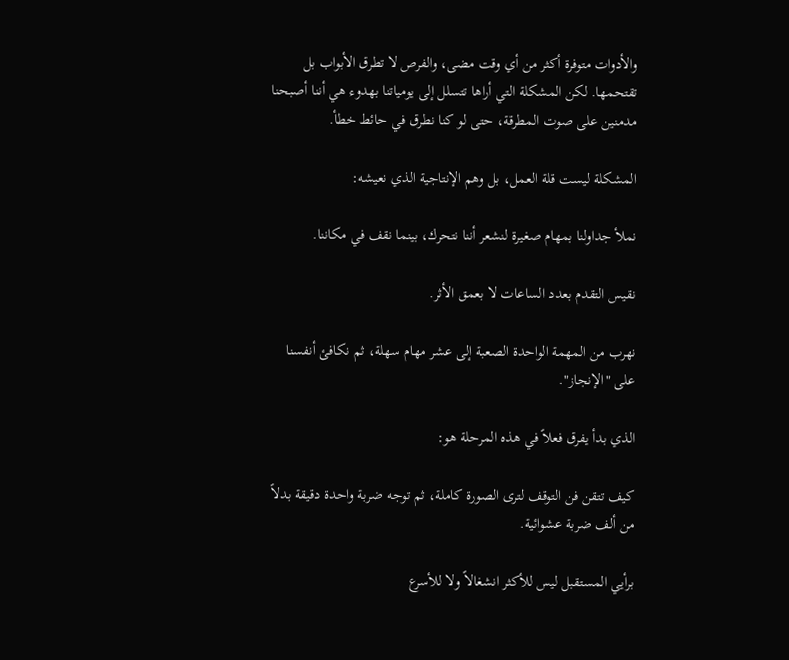والأدوات متوفرة أكثر من أي وقت مضى، والفرص لا تطرق الأبواب بل تقتحمها. لكن المشكلة التي أراها تتسلل إلى يومياتنا بهدوء هي أننا أصبحنا مدمنين على صوت المطرقة، حتى لو كنا نطرق في حائط خطأ.

المشكلة ليست قلة العمل، بل وهم الإنتاجية الذي نعيشه:

نملأ جداولنا بمهام صغيرة لنشعر أننا نتحرك، بينما نقف في مكاننا.

نقيس التقدم بعدد الساعات لا بعمق الأثر.

نهرب من المهمة الواحدة الصعبة إلى عشر مهام سهلة، ثم نكافئ أنفسنا على "الإنجاز".

الذي بدأ يفرق فعلاً في هذه المرحلة هو:

كيف تتقن فن التوقف لترى الصورة كاملة، ثم توجه ضربة واحدة دقيقة بدلاً من ألف ضربة عشوائية.

برأيي المستقبل ليس للأكثر انشغالاً ولا للأسرع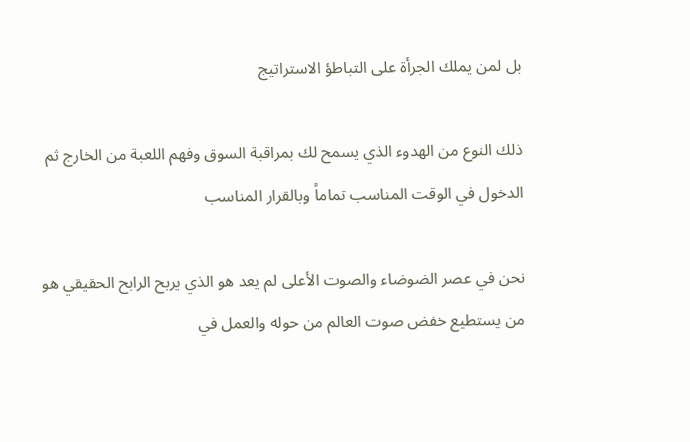بل لمن يملك الجرأة على التباطؤ الاستراتيج

ذلك النوع من الهدوء الذي يسمح لك بمراقبة السوق وفهم اللعبة من الخارج ثم الدخول في الوقت المناسب تماماً وبالقرار المناسب

نحن في عصر الضوضاء والصوت الأعلى لم يعد هو الذي يربح الرابح الحقيقي هو من يستطيع خفض صوت العالم من حوله والعمل في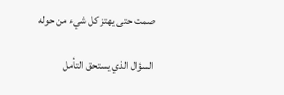صمت حتى يهتز كل شيء من حوله

السؤال الذي يستحق التأمل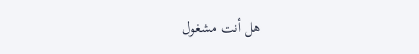هل أنت مشغول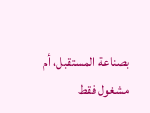بصناعة المستقبل، أم مشغول فقط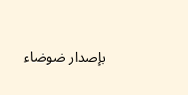بإصدار ضوضاء